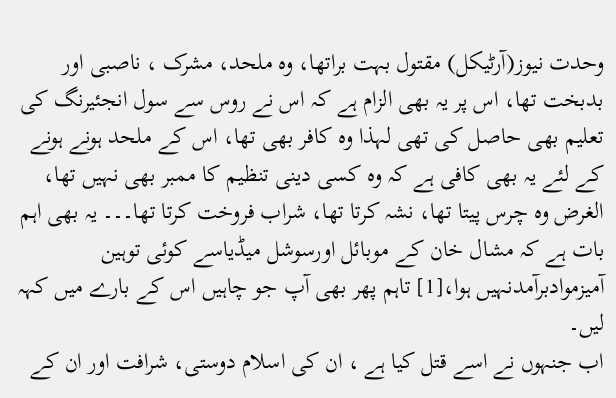وحدت نیوز(آرٹیکل) مقتول بہت براتھا، وہ ملحد، مشرک ، ناصبی اور بدبخت تھا، اس پر یہ بھی الزام ہے کہ اس نے روس سے سول انجئیرنگ کی تعلیم بھی حاصل کی تھی لہذا وہ کافر بھی تھا، اس کے ملحد ہونے ہونے کے لئے یہ بھی کافی ہے کہ وہ کسی دینی تنظیم کا ممبر بھی نہیں تھا، الغرض وہ چرس پیتا تھا، نشہ کرتا تھا، شراب فروخت کرتا تھا۔۔۔ یہ بھی اہم بات ہے کہ مشال خان کے موبائل اورسوشل میڈیاسے کوئی توہین آمیزموادبرآمدنہیں ہوا،[1] تاہم پھر بھی آپ جو چاہیں اس کے بارے میں کہہ لیں۔
اب جنہوں نے اسے قتل کیا ہے ، ان کی اسلام دوستی، شرافت اور ان کے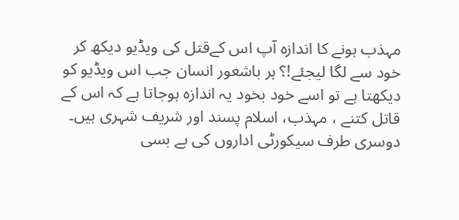مہذب ہونے کا اندازہ آپ اس کےقتل کی ویڈیو دیکھ کر خود سے لگا لیجئے!؟ ہر باشعور انسان جب اس ویڈیو کو دیکھتا ہے تو اسے خود بخود یہ اندازہ ہوجاتا ہے کہ اس کے قاتل کتنے ، مہذب، اسلام پسند اور شریف شہری ہیں۔
دوسری طرف سیکورٹی اداروں کی بے بسی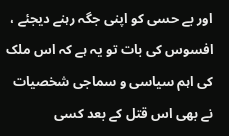اور بے حسی کو اپنی جگہ رہنے دیجئے ، افسوس کی بات تو یہ ہے کہ اس ملک کی اہم سیاسی و سماجی شخصیات نے بھی اس قتل کے بعد کسی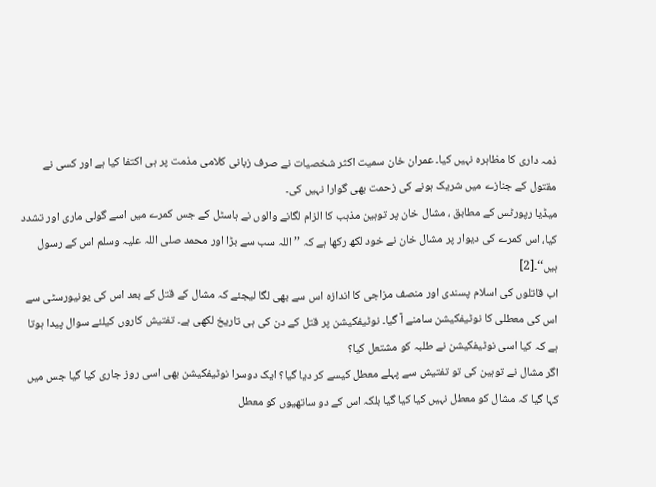ذمہ داری کا مظاہرہ نہیں کیا۔ عمران خان سمیت اکثر شخصیات نے صرف زبانی کلامی مذمت پر ہی اکتفا کیا ہے اور کسی نے مقتول کے جنازے میں شریک ہونے کی زحمت بھی گوارا نہیں کی۔
میڈیا رپورٹس کے مطابق ، مشال خان پر توہین مذہب کا الزام لگانے والوں نے ہاسٹل کے جس کمرے میں اسے گولی ماری اور تشدد کیا، اس کمرے کی دیوار پر مشال خان نے خود لکھ رکھا ہے کہ ’’اللہ سب سے بڑا اور محمد صلی اللہ علیہ وسلم اس کے رسول ہیں‘‘۔[2]
اب قاتلوں کی اسلام پسندی اور منصف مزاجی کا اندازہ اس سے بھی لگا لیجئے کہ مشال کے قتل کے بعد اس کی یونیورسٹی سے اس کی معطلی کا نوٹیفکیشن سامنے آ گیا۔ نوٹیفکیشن پر قتل کے دن کی ہی تاریخ لکھی ہے۔ تفتیش کاروں کیلئے سوال پیدا ہوتا ہے کہ کیا اسی نوٹیفکیشن نے طلبہ کو مشتعل کیا؟
اگر مشال نے توہین کی تو تفتیش سے پہلے معطل کیسے کر دیا گیا؟ ایک دوسرا نوٹیفکیشن بھی اسی روز جاری کیا گیا جس میں کہا گیا کہ مشال کو معطل نہیں کیا کیا گیا بلکہ اس کے دو ساتھیوں کو معطل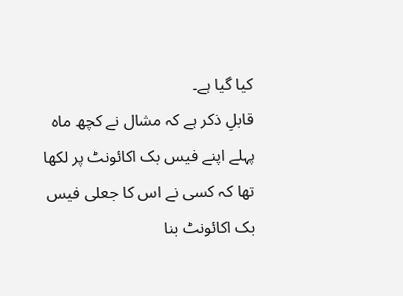کیا گیا ہے۔
قابلِ ذکر ہے کہ مشال نے کچھ ماہ پہلے اپنے فیس بک اکائونٹ پر لکھا تھا کہ کسی نے اس کا جعلی فیس بک اکائونٹ بنا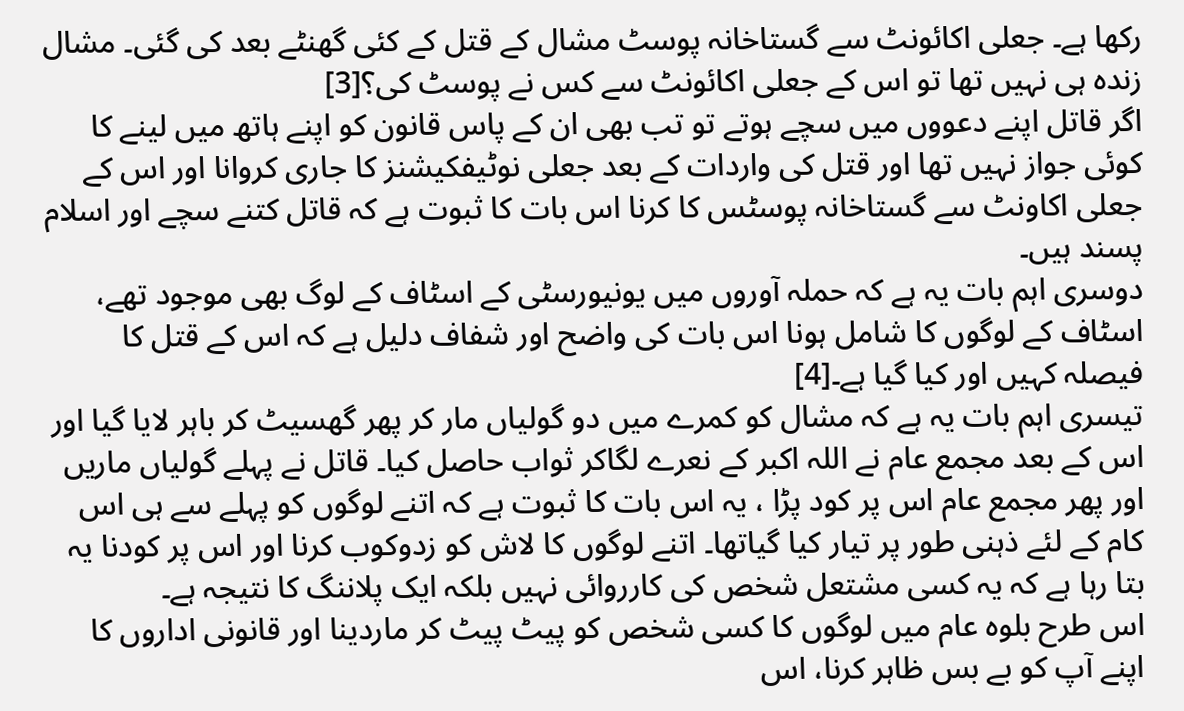رکھا ہے۔ جعلی اکائونٹ سے گستاخانہ پوسٹ مشال کے قتل کے کئی گھنٹے بعد کی گئی۔ مشال زندہ ہی نہیں تھا تو اس کے جعلی اکائونٹ سے کس نے پوسٹ کی؟[3]
اگر قاتل اپنے دعووں میں سچے ہوتے تو تب بھی ان کے پاس قانون کو اپنے ہاتھ میں لینے کا کوئی جواز نہیں تھا اور قتل کی واردات کے بعد جعلی نوٹیفکیشنز کا جاری کروانا اور اس کے جعلی اکاونٹ سے گستاخانہ پوسٹس کا کرنا اس بات کا ثبوت ہے کہ قاتل کتنے سچے اور اسلام پسند ہیں۔
دوسری اہم بات یہ ہے کہ حملہ آوروں میں یونیورسٹی کے اسٹاف کے لوگ بھی موجود تھے، اسٹاف کے لوگوں کا شامل ہونا اس بات کی واضح اور شفاف دلیل ہے کہ اس کے قتل کا فیصلہ کہیں اور کیا گیا ہے۔[4]
تیسری اہم بات یہ ہے کہ مشال کو کمرے میں دو گولیاں مار کر پھر گھسیٹ کر باہر لایا گیا اور اس کے بعد مجمع عام نے اللہ اکبر کے نعرے لگاکر ثواب حاصل کیا۔ قاتل نے پہلے گولیاں ماریں اور پھر مجمع عام اس پر کود پڑا ، یہ اس بات کا ثبوت ہے کہ اتنے لوگوں کو پہلے سے ہی اس کام کے لئے ذہنی طور پر تیار کیا گیاتھا۔ اتنے لوگوں کا لاش کو زدوکوب کرنا اور اس پر کودنا یہ بتا رہا ہے کہ یہ کسی مشتعل شخص کی کارروائی نہیں بلکہ ایک پلاننگ کا نتیجہ ہے۔
اس طرح بلوہ عام میں لوگوں کا کسی شخص کو پیٹ پیٹ کر ماردینا اور قانونی اداروں کا اپنے آپ کو بے بس ظاہر کرنا، اس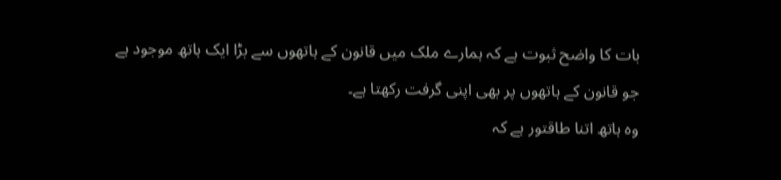بات کا واضح ثبوت ہے کہ ہمارے ملک میں قانون کے ہاتھوں سے بڑا ایک ہاتھ موجود ہے جو قانون کے ہاتھوں پر بھی اپنی گرفت رکھتا ہے۔
وہ ہاتھ اتنا طاقتور ہے کہ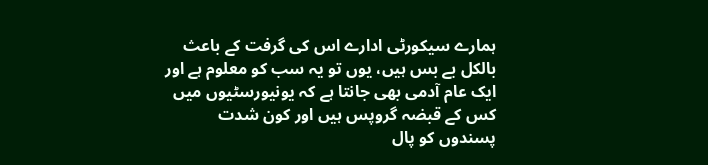ہمارے سیکورٹی ادارے اس کی گرفت کے باعث بالکل بے بس ہیں، یوں تو یہ سب کو معلوم ہے اور ایک عام آدمی بھی جانتا ہے کہ یونیورسٹیوں میں کس کے قبضہ گروپس ہیں اور کون شدت پسندوں کو پال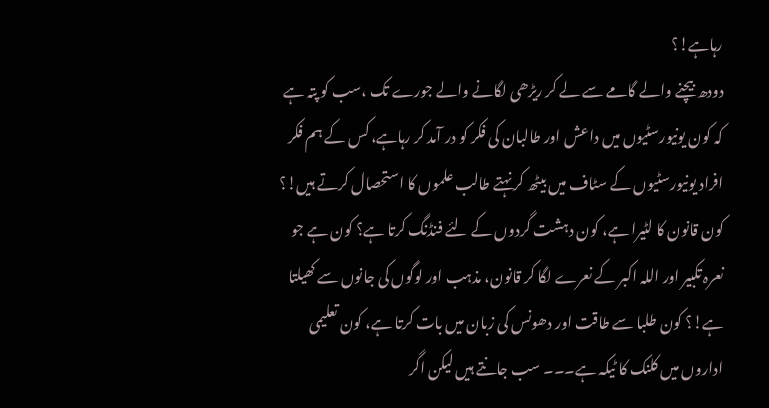رہاہے!؟
دودھ بیچنے والے گامے سے لے کر ریڑھی لگانے والے جورے تک ،سب کو پتہ ہے کہ کون یونیورسٹیوں میں داعش اور طالبان کی فکر کو در آمد کر رہاہے، کس کے ہم فکر افراد یونیورسٹیوں کے سٹاف میں بیٹھ کر نہتے طالب علموں کا استحصال کرتے ہیں!؟ کون قانون کا لٹیرا ہے، کون دہشت گردوں کے لئے فنڈنگ کرتا ہے؟ کون ہے جو نعرہ تکبیر اور اللہ اکبر کے نعرے لگا کر قانون، مذہب اور لوگوں کی جانوں سے کھیلتا ہے!؟ کون طلبا سے طاقت اور دھونس کی زبان میں بات کرتا ہے، کون تعلیمی اداروں میں کلنک کا ٹیکہ ہے۔۔۔ سب جانتے ہیں لیکن اگر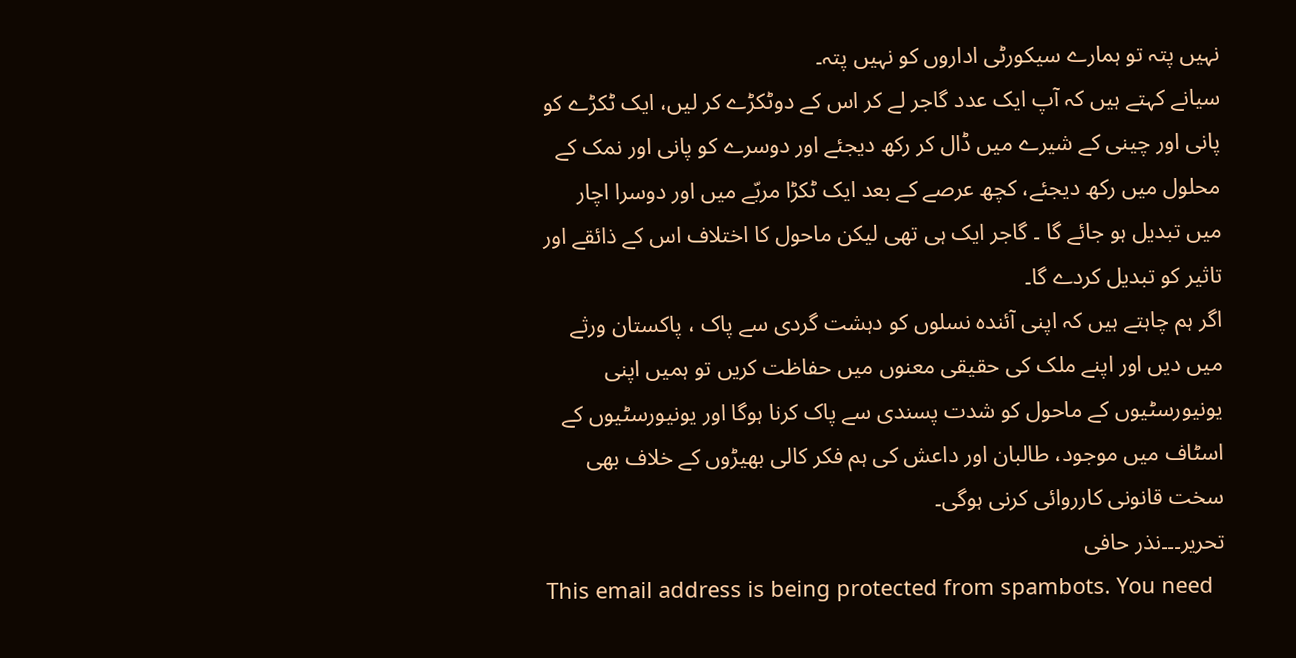نہیں پتہ تو ہمارے سیکورٹی اداروں کو نہیں پتہ۔
سیانے کہتے ہیں کہ آپ ایک عدد گاجر لے کر اس کے دوٹکڑے کر لیں، ایک ٹکڑے کو پانی اور چینی کے شیرے میں ڈال کر رکھ دیجئے اور دوسرے کو پانی اور نمک کے محلول میں رکھ دیجئے، کچھ عرصے کے بعد ایک ٹکڑا مربّے میں اور دوسرا اچار میں تبدیل ہو جائے گا ۔ گاجر ایک ہی تھی لیکن ماحول کا اختلاف اس کے ذائقے اور تاثیر کو تبدیل کردے گا۔
اگر ہم چاہتے ہیں کہ اپنی آئندہ نسلوں کو دہشت گردی سے پاک ، پاکستان ورثے میں دیں اور اپنے ملک کی حقیقی معنوں میں حفاظت کریں تو ہمیں اپنی یونیورسٹیوں کے ماحول کو شدت پسندی سے پاک کرنا ہوگا اور یونیورسٹیوں کے اسٹاف میں موجود، طالبان اور داعش کی ہم فکر کالی بھیڑوں کے خلاف بھی سخت قانونی کارروائی کرنی ہوگی۔
تحریر۔۔۔نذر حافی
This email address is being protected from spambots. You need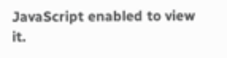JavaScript enabled to view it.